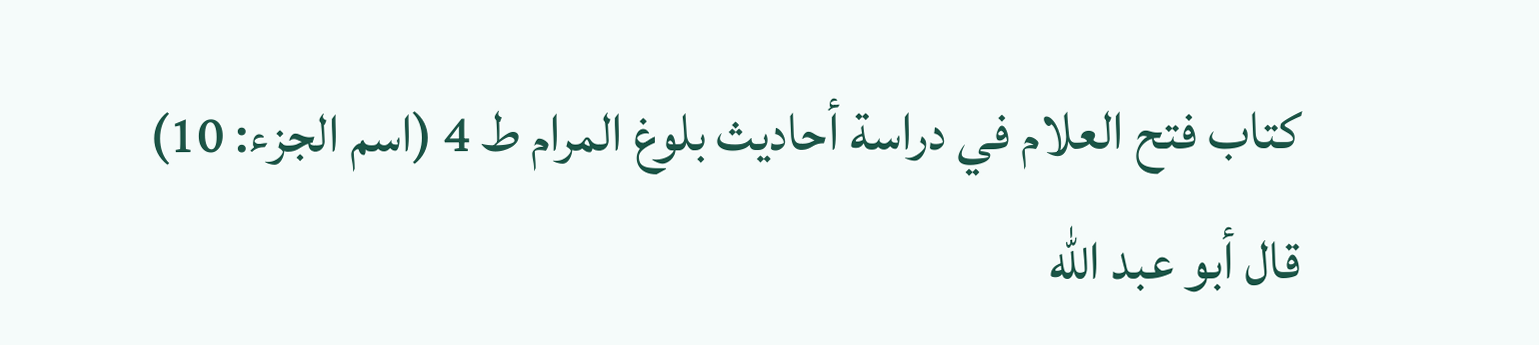كتاب فتح العلام في دراسة أحاديث بلوغ المرام ط 4 (اسم الجزء: 10)
قال أبو عبد الله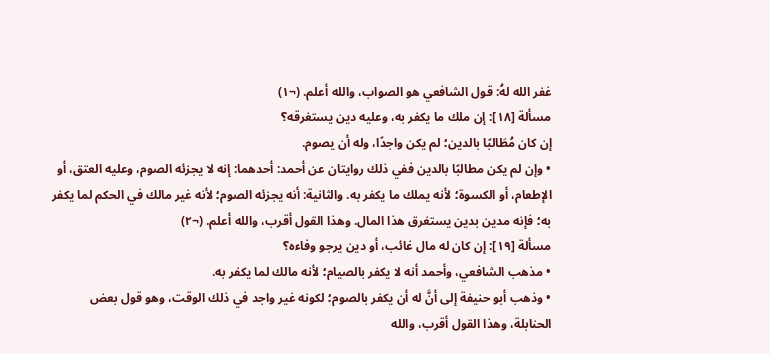غفر الله لهُ: قول الشافعي هو الصواب، والله أعلم. (¬١)
مسألة [١٨]: إن ملك ما يكفر به، وعليه دين يستغرقه؟
إن كان مُطَالبًا بالدين؛ لم يكن واجدًا، وله أن يصوم.
• وإن لم يكن مطالبًا بالدين ففي ذلك روايتان عن أحمد: أحدهما: إنه لا يجزئه الصوم، وعليه العتق، أو الإطعام، أو الكسوة؛ لأنه يملك ما يكفر به. والثانية: أنه يجزئه الصوم؛ لأنه غير مالك في الحكم لما يكفر به؛ فإنه مدين بدين يستغرق هذا المال. وهذا القول أقرب، والله أعلم. (¬٢)
مسألة [١٩]: إن كان له مال غائب، أو دين يرجو وفاءه؟
• مذهب الشافعي، وأحمد أنه لا يكفر بالصيام؛ لأنه مالك لما يكفر به.
• وذهب أبو حنيفة إلى أنَّ له أن يكفر بالصوم؛ لكونه غير واجد في ذلك الوقت، وهو قول بعض الحنابلة، وهذا القول أقرب، والله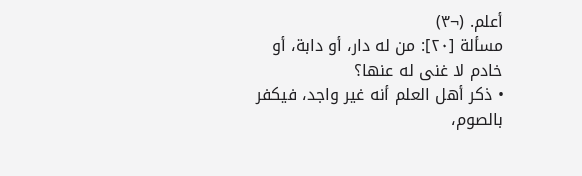أعلم. (¬٣)
مسألة [٢٠]: من له دار، أو دابة، أو خادم لا غنى له عنها؟
• ذكر أهل العلم أنه غير واجد، فيكفر بالصوم،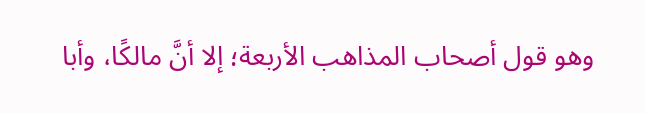وهو قول أصحاب المذاهب الأربعة؛ إلا أنَّ مالكًا، وأبا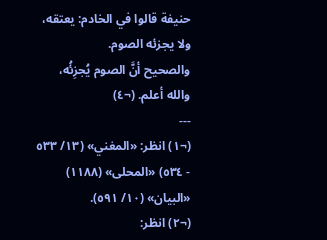حنيفة قالوا في الخادم: يعتقه، ولا يجزئه الصوم.
والصحيح أنَّ الصوم يُجزِئُه، والله أعلم. (¬٤)
---
(¬١) انظر: «المغني» (١٣/ ٥٣٣ - ٥٣٤) «المحلى» (١١٨٨) «البيان» (١٠/ ٥٩١).
(¬٢) انظر: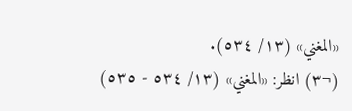«المغني» (١٣/ ٥٣٤).
(¬٣) انظر: «المغني» (١٣/ ٥٣٤ - ٥٣٥)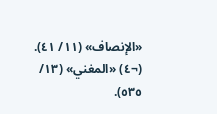«الإنصاف» (١١/ ٤١).
(¬٤) «المغني» (١٣/ ٥٣٥).